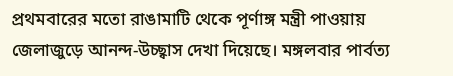প্রথমবারের মতো রাঙামাটি থেকে পূর্ণাঙ্গ মন্ত্রী পাওয়ায় জেলাজুড়ে আনন্দ-উচ্ছ্বাস দেখা দিয়েছে। মঙ্গলবার পার্বত্য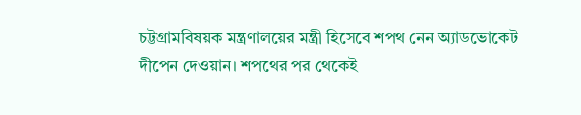চট্টগ্রামবিষয়ক মন্ত্রণালয়ের মন্ত্রী হিসেবে শপথ নেন অ্যাডভোকেট দীপেন দেওয়ান। শপথের পর থেকেই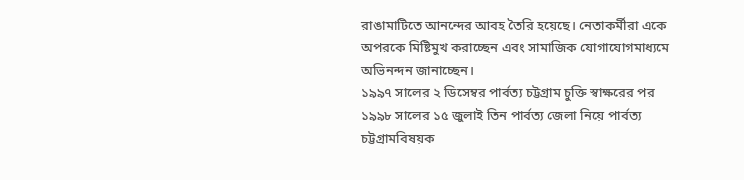রাঙামাটিতে আনন্দের আবহ তৈরি হয়েছে। নেতাকর্মীরা একে অপরকে মিষ্টিমুখ করাচ্ছেন এবং সামাজিক যোগাযোগমাধ্যমে অভিনন্দন জানাচ্ছেন।
১৯৯৭ সালের ২ ডিসেম্বর পার্বত্য চট্টগ্রাম চুক্তি স্বাক্ষরের পর ১৯৯৮ সালের ১৫ জুলাই তিন পার্বত্য জেলা নিয়ে পার্বত্য চট্টগ্রামবিষয়ক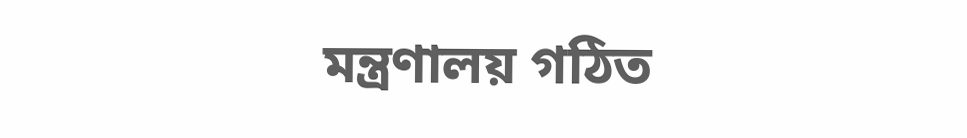মন্ত্রণালয় গঠিত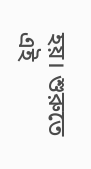হয়। শুরুতে এই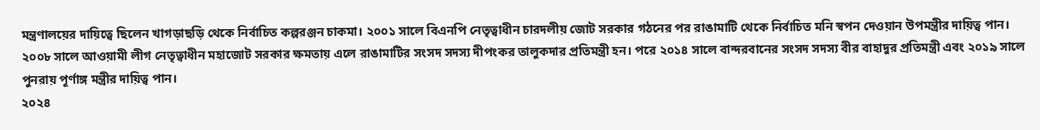মন্ত্রণালয়ের দায়িত্বে ছিলেন খাগড়াছড়ি থেকে নির্বাচিত কল্পরঞ্জন চাকমা। ২০০১ সালে বিএনপি নেতৃত্বাধীন চারদলীয় জোট সরকার গঠনের পর রাঙামাটি থেকে নির্বাচিত মনি স্বপন দেওয়ান উপমন্ত্রীর দায়িত্ব পান।
২০০৮ সালে আওয়ামী লীগ নেতৃত্বাধীন মহাজোট সরকার ক্ষমতায় এলে রাঙামাটির সংসদ সদস্য দীপংকর তালুকদার প্রতিমন্ত্রী হন। পরে ২০১৪ সালে বান্দরবানের সংসদ সদস্য বীর বাহাদুর প্রতিমন্ত্রী এবং ২০১৯ সালে পুনরায় পূর্ণাঙ্গ মন্ত্রীর দায়িত্ব পান।
২০২৪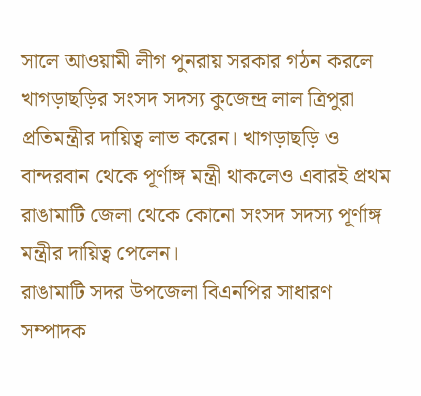সালে আওয়ামী লীগ পুনরায় সরকার গঠন করলে খাগড়াছড়ির সংসদ সদস্য কুজেন্দ্র লাল ত্রিপুরা প্রতিমন্ত্রীর দায়িত্ব লাভ করেন। খাগড়াছড়ি ও বান্দরবান থেকে পূর্ণাঙ্গ মন্ত্রী থাকলেও এবারই প্রথম রাঙামাটি জেলা থেকে কোনো সংসদ সদস্য পূর্ণাঙ্গ মন্ত্রীর দায়িত্ব পেলেন।
রাঙামাটি সদর উপজেলা বিএনপির সাধারণ সম্পাদক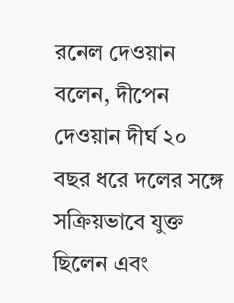রনেল দেওয়ান বলেন, দীপেন দেওয়ান দীর্ঘ ২০ বছর ধরে দলের সঙ্গে সক্রিয়ভাবে যুক্ত ছিলেন এবং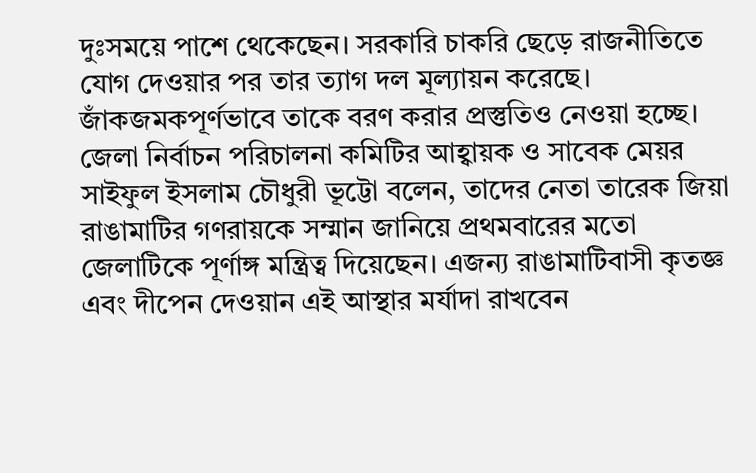দুঃসময়ে পাশে থেকেছেন। সরকারি চাকরি ছেড়ে রাজনীতিতে যোগ দেওয়ার পর তার ত্যাগ দল মূল্যায়ন করেছে। জাঁকজমকপূর্ণভাবে তাকে বরণ করার প্রস্তুতিও নেওয়া হচ্ছে।
জেলা নির্বাচন পরিচালনা কমিটির আহ্বায়ক ও সাবেক মেয়র সাইফুল ইসলাম চৌধুরী ভূট্টো বলেন, তাদের নেতা তারেক জিয়া রাঙামাটির গণরায়কে সম্মান জানিয়ে প্রথমবারের মতো জেলাটিকে পূর্ণাঙ্গ মন্ত্রিত্ব দিয়েছেন। এজন্য রাঙামাটিবাসী কৃতজ্ঞ এবং দীপেন দেওয়ান এই আস্থার মর্যাদা রাখবেন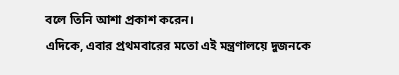বলে তিনি আশা প্রকাশ করেন।
এদিকে, এবার প্রথমবারের মতো এই মন্ত্রণালয়ে দুজনকে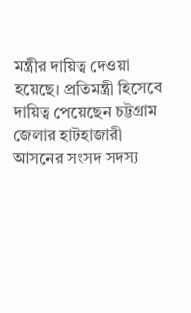মন্ত্রীর দায়িত্ব দেওয়া হয়েছে। প্রতিমন্ত্রী হিসেবে দায়িত্ব পেয়েছেন চট্টগ্রাম জেলার হাটহাজারী আসনের সংসদ সদস্য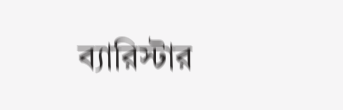ব্যারিস্টার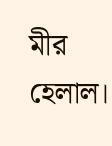মীর হেলাল।